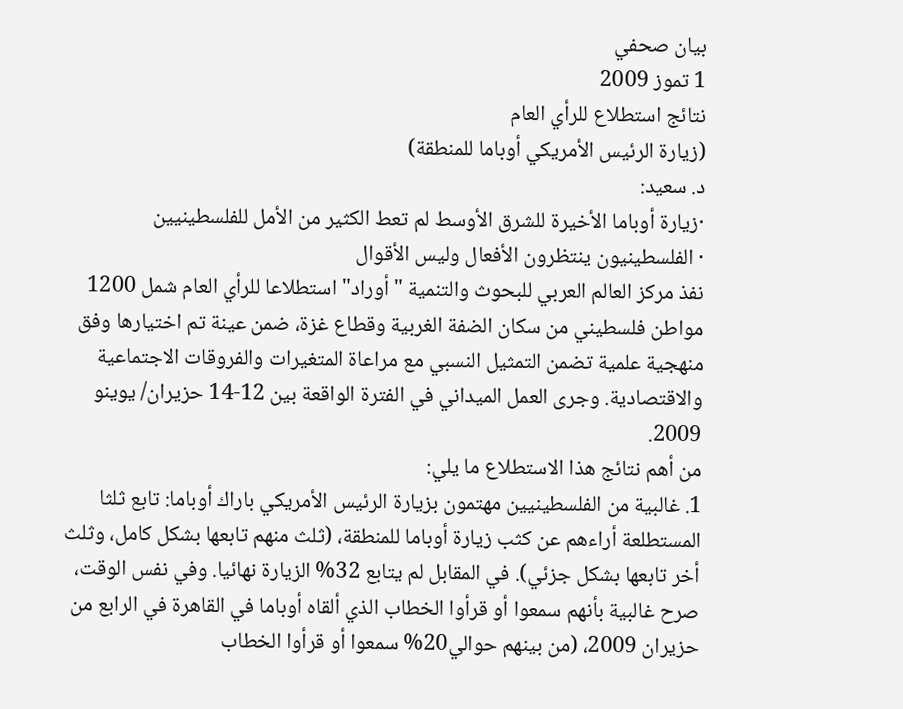بيان صحفي
1 تموز 2009
نتائج استطلاع للرأي العام
(زيارة الرئيس الأمريكي أوباما للمنطقة)
د. سعيد:
·زيارة أوباما الأخيرة للشرق الأوسط لم تعط الكثير من الأمل للفلسطينيين
· الفلسطينيون ينتظرون الأفعال وليس الأقوال
نفذ مركز العالم العربي للبحوث والتنمية " أوراد" استطلاعا للرأي العام شمل 1200 مواطن فلسطيني من سكان الضفة الغربية وقطاع غزة، ضمن عينة تم اختيارها وفق منهجية علمية تضمن التمثيل النسبي مع مراعاة المتغيرات والفروقات الاجتماعية والاقتصادية. وجرى العمل الميداني في الفترة الواقعة بين 12-14 حزيران/ يوينو 2009.
من أهم نتائج هذا الاستطلاع ما يلي:
1. غالبية من الفلسطينيين مهتمون بزيارة الرئيس الأمريكي باراك أوباما: تابع ثلثا المستطلعة أراءهم عن كثب زيارة أوباما للمنطقة، (ثلث منهم تابعها بشكل كامل، وثلث أخر تابعها بشكل جزئي). في المقابل لم يتابع 32% الزيارة نهائيا. وفي نفس الوقت، صرح غالبية بأنهم سمعوا أو قرأوا الخطاب الذي ألقاه أوباما في القاهرة في الرابع من حزيران 2009، (من بينهم حوالي20% سمعوا أو قرأوا الخطاب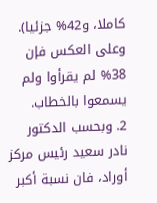كاملا، و42% جزئيا). وعلى العكس فإن 38% لم يقرأوا ولم يسمعوا بالخطاب.
2. وبحسب الدكتور نادر سعيد رئيس مركز أوراد، فان نسبة أكبر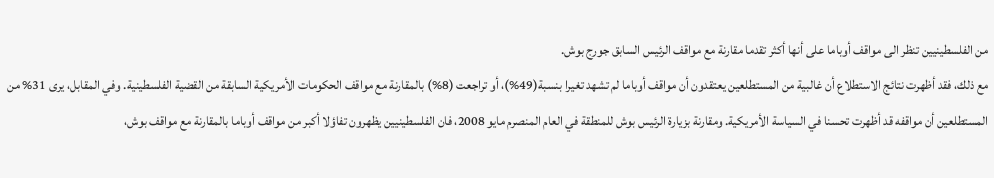من الفلسطينيين تنظر الى مواقف أوباما على أنها أكثر تقدما مقارنة مع مواقف الرئيس السابق جورج بوش.
مع ذلك، فقد أظهرت نتائج الاستطلاع أن غالبية من المستطلعين يعتقدون أن مواقف أوباما لم تشهد تغيرا بنسبة(49%)، أو تراجعت (8%) بالمقارنة مع مواقف الحكومات الأمريكية السابقة من القضية الفلسطينية. وفي المقابل، يرى 31% من المستطلعين أن مواقفه قد أظهرت تحسنا في السياسة الأمريكية. ومقارنة بزيارة الرئيس بوش للمنطقة في العام المنصرم مايو 2008، فان الفلسطينيين يظهرون تفاؤلا أكبر من مواقف أوباما بالمقارنة مع مواقف بوش،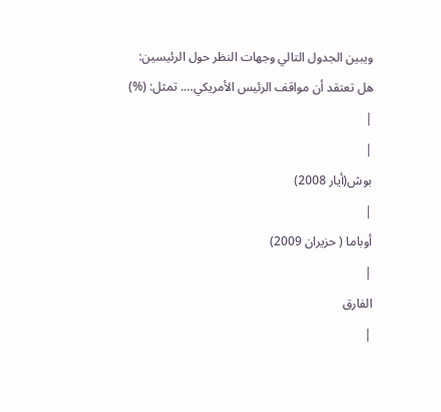ويبين الجدول التالي وجهات النظر حول الرئيسين:
هل تعتقد أن مواقف الرئيس الأمريكي…. تمثل: (%)
|
|
بوش(أيار 2008)
|
أوباما ( حزيران 2009)
|
الفارق
|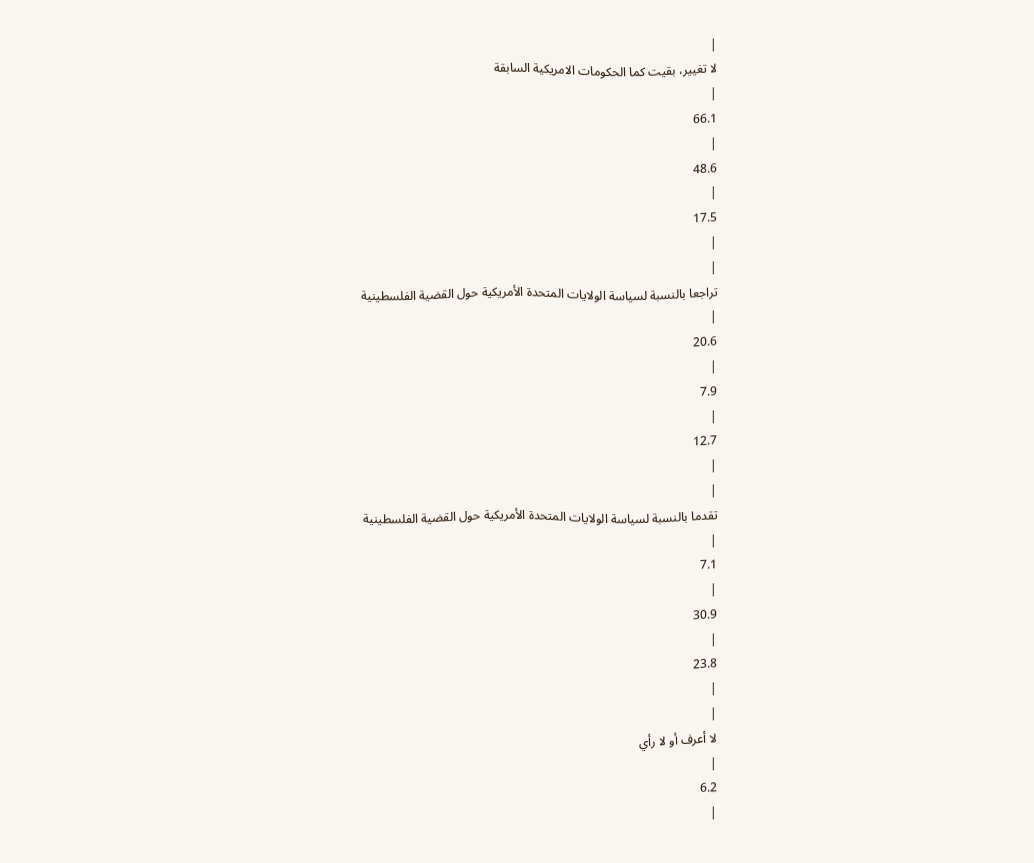|
لا تغيير، بقيت كما الحكومات الامريكية السابقة
|
66.1
|
48.6
|
17.5
|
|
تراجعا بالنسبة لسياسة الولايات المتحدة الأمريكية حول القضية الفلسطينية
|
20.6
|
7.9
|
12.7
|
|
تقدما بالنسبة لسياسة الولايات المتحدة الأمريكية حول القضية الفلسطينية
|
7.1
|
30.9
|
23.8
|
|
لا أعرف أو لا رأي
|
6.2
|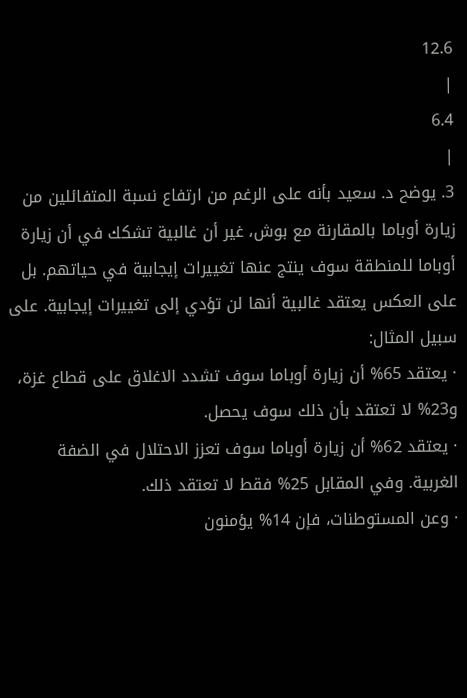12.6
|
6.4
|
3. يوضح د. سعيد بأنه على الرغم من ارتفاع نسبة المتفائلين من زيارة أوباما بالمقارنة مع بوش، غير أن غالبية تشكك في أن زيارة أوباما للمنطقة سوف ينتج عنها تغييرات إيجابية في حياتهم. بل على العكس يعتقد غالبية أنها لن تؤدي إلى تغييرات إيجابية. على سبيل المثال:
· يعتقد 65% أن زيارة أوباما سوف تشدد الاغلاق على قطاع غزة، و23% لا تعتقد بأن ذلك سوف يحصل.
· يعتقد 62% أن زيارة أوباما سوف تعزز الاحتلال في الضفة الغربية. وفي المقابل 25% فقط لا تعتقد ذلك.
· وعن المستوطنات، فإن 14% يؤمنون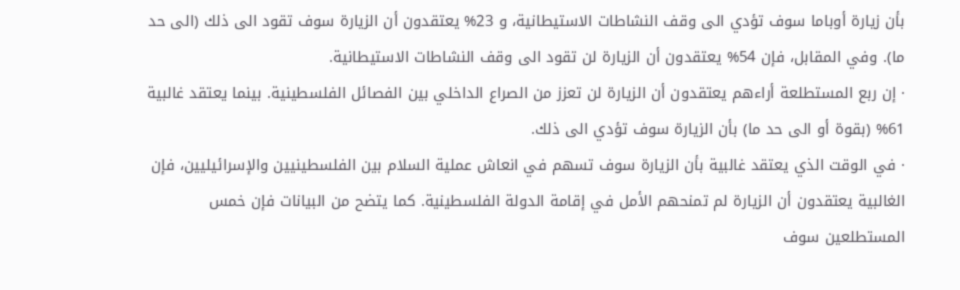بأن زيارة أوباما سوف تؤدي الى وقف النشاطات الاستيطانية، و 23% يعتقدون أن الزيارة سوف تقود الى ذلك (الى حد ما). وفي المقابل، فإن 54% يعتقدون أن الزيارة لن تقود الى وقف النشاطات الاستيطانية.
· إن ربع المستطلعة أراءهم يعتقدون أن الزيارة لن تعزز من الصراع الداخلي بين الفصائل الفلسطينية. بينما يعتقد غالبية 61% (بقوة أو الى حد ما) بأن الزيارة سوف تؤدي الى ذلك.
· في الوقت الذي يعتقد غالبية بأن الزيارة سوف تسهم في انعاش عملية السلام بين الفلسطينيين والإسرائيليين، فإن الغالبية يعتقدون أن الزيارة لم تمنحهم الأمل في إقامة الدولة الفلسطينية. كما يتضح من البيانات فإن خمس المستطلعين سوف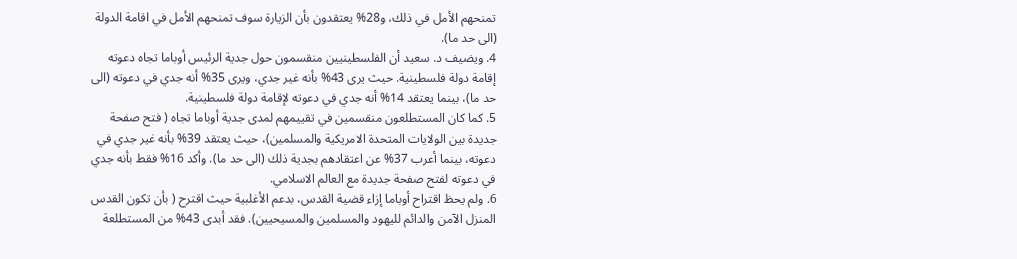تمنحهم الأمل في ذلك، و28% يعتقدون بأن الزيارة سوف تمنحهم الأمل في اقامة الدولة (الى حد ما).
4. ويضيف د. سعيد أن الفلسطينيين منقسمون حول جدية الرئيس أوباما تجاه دعوته إقامة دولة فلسطينية. حيث يرى 43% بأنه غير جدي، ويرى 35% أنه جدي في دعوته (الى حد ما)، بينما يعتقد 14% أنه جدي في دعوته لإقامة دولة فلسطينية.
5. كما كان المستطلعون منقسمين في تقييمهم لمدى جدية أوباما تجاه ( فتح صفحة جديدة بين الولايات المتحدة الامريكية والمسلمين)، حيث يعتقد 39% بأنه غير جدي في دعوته، بينما أعرب 37% عن اعتقادهم بجدية ذلك (الى حد ما). وأكد 16% فقط بأنه جدي في دعوته لفتح صفحة جديدة مع العالم الاسلامي.
6. ولم يحظ اقتراح أوباما إزاء قضية القدس، بدعم الأغلبية حيث اقترح ( بأن تكون القدس المنزل الآمن والدائم لليهود والمسلمين والمسيحيين). فقد أبدى 43% من المستطلعة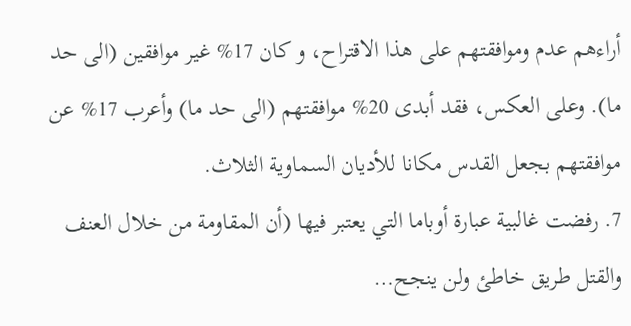أراءهم عدم وموافقتهم على هذا الاقتراح، و كان 17% غير موافقين (الى حد ما). وعلى العكس، فقد أبدى 20% موافقتهم (الى حد ما) وأعرب 17% عن موافقتهم بجعل القدس مكانا للأديان السماوية الثلاث.
7. رفضت غالبية عبارة أوباما التي يعتبر فيها (أن المقاومة من خلال العنف والقتل طريق خاطئ ولن ينجح…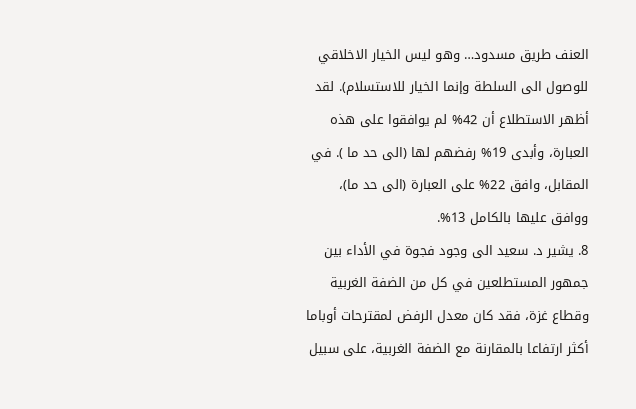العنف طريق مسدود… وهو ليس الخيار الاخلاقي للوصول الى السلطة وإنما الخيار للاستسلام). لقد أظهر الاستطلاع أن 42% لم يوافقوا على هذه العبارة، وأبدى 19% رفضهم لها (الى حد ما ). في المقابل، وافق 22% على العبارة (الى حد ما)، ووافق عليها بالكامل 13%.
8. يشير د. سعيد الى وجود فجوة في الأداء بين جمهور المستطلعين في كل من الضفة الغربية وقطاع غزة، فقد كان معدل الرفض لمقترحات أوباما أكثر ارتفاعا بالمقارنة مع الضفة الغربية، على سبيل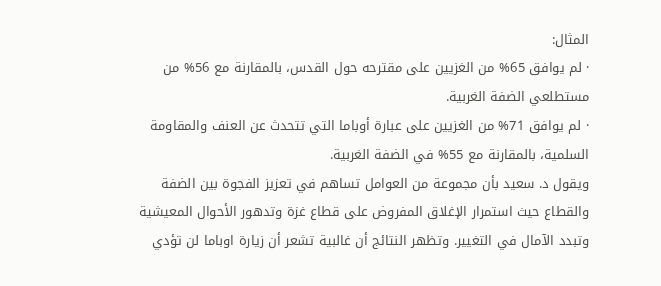المثال:
· لم يوافق 65% من الغزيين على مقترحه حول القدس، بالمقارنة مع 56% من مستطلعي الضفة الغربية.
· لم يوافق 71% من الغزيين على عبارة أوباما التي تتحدث عن العنف والمقاومة السلمية، بالمقارنة مع 55% في الضفة الغربية.
ويقول د. سعيد بأن مجموعة من العوامل تساهم في تعزيز الفجوة بين الضفة والقطاع حيث استمرار الإغلاق المفروض على قطاع غزة وتدهور الأحوال المعيشية وتبدد الآمال في التغيير. وتظهر النتائج أن غالبية تشعر أن زيارة اوباما لن تؤدي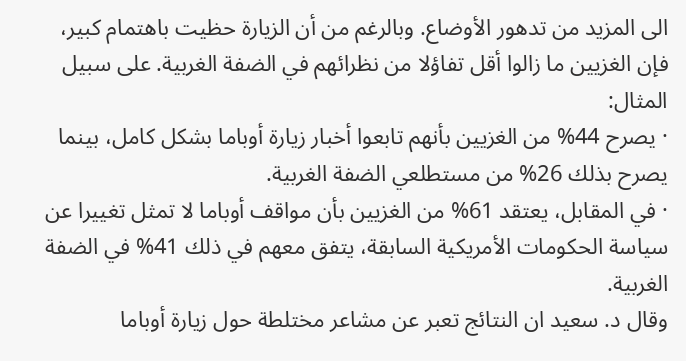الى المزيد من تدهور الأوضاع. وبالرغم من أن الزيارة حظيت باهتمام كبير، فإن الغزيين ما زالوا أقل تفاؤلا من نظرائهم في الضفة الغربية. على سبيل المثال:
· يصرح 44% من الغزيين بأنهم تابعوا أخبار زيارة أوباما بشكل كامل، بينما يصرح بذلك 26% من مستطلعي الضفة الغربية.
· في المقابل، يعتقد 61% من الغزيين بأن مواقف أوباما لا تمثل تغييرا عن سياسة الحكومات الأمريكية السابقة، يتفق معهم في ذلك 41% في الضفة الغربية.
وقال د. سعيد ان النتائج تعبر عن مشاعر مختلطة حول زيارة أوباما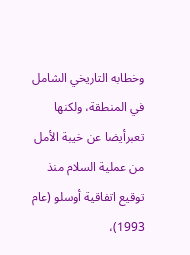وخطابه التاريخي الشامل في المنطقة، ولكنها تعبرأيضا عن خيبة الأمل من عملية السلام منذ توقيع اتفاقية أوسلو (عام 1993)،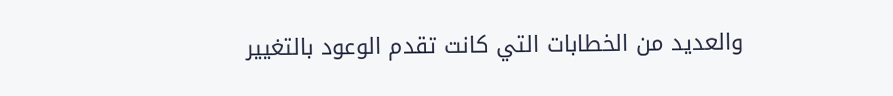والعديد من الخطابات التي كانت تقدم الوعود بالتغيير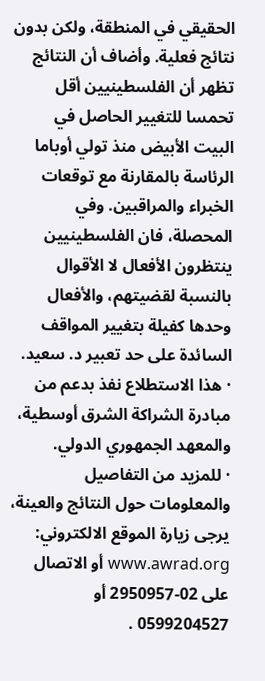الحقيقي في المنطقة، ولكن بدون نتائج فعلية. وأضاف أن النتائج تظهر أن الفلسطينيين أقل تحمسا للتغيير الحاصل في البيت الأبيض منذ تولي أوباما الرئاسة بالمقارنة مع توقعات الخبراء والمراقبين. وفي المحصلة، فان الفلسطينيين ينتظرون الأفعال لا الأقوال بالنسبة لقضيتهم، والأفعال وحدها كفيلة بتغيير المواقف السائدة على حد تعبير د. سعيد.
· هذا الاستطلاع نفذ بدعم من مبادرة الشراكة الشرق أوسطية، والمعهد الجمهوري الدولي.
· للمزيد من التفاصيل والمعلومات حول النتائج والعينة، يرجى زيارة الموقع الالكتروني: www.awrad.org أو الاتصال على 02-2950957 أو 0599204527 .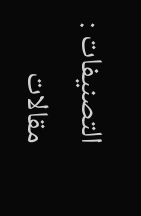التصنيفات :
مقالات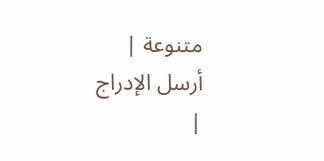متنوعة |
أرسل الإدراج
|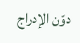دوّن الإدراج